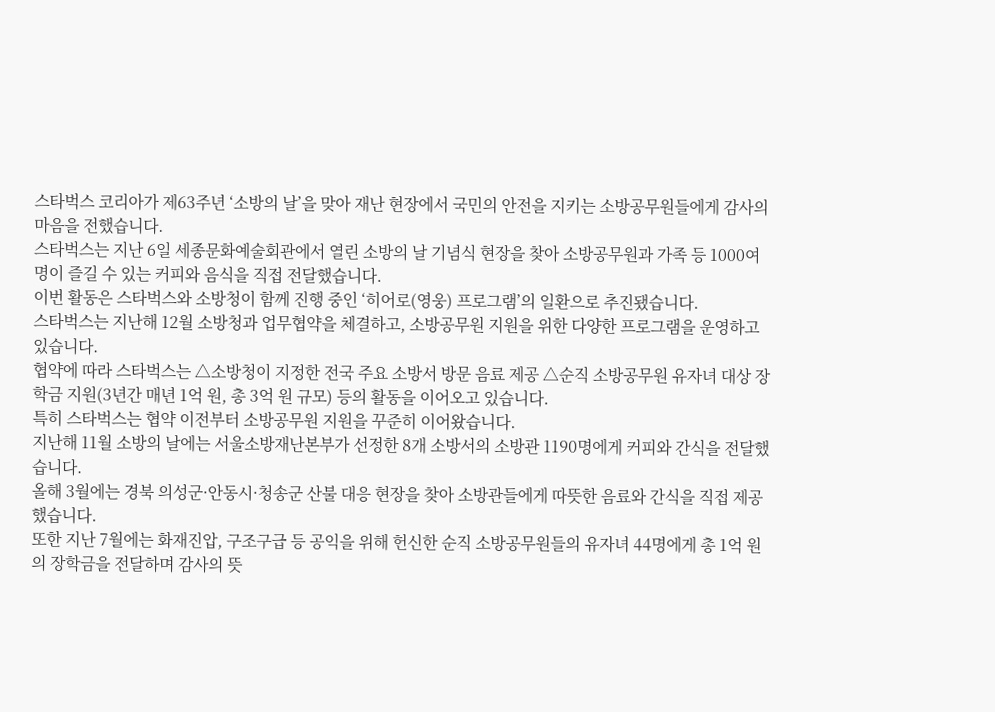스타벅스 코리아가 제63주년 ‘소방의 날’을 맞아 재난 현장에서 국민의 안전을 지키는 소방공무원들에게 감사의 마음을 전했습니다.
스타벅스는 지난 6일 세종문화예술회관에서 열린 소방의 날 기념식 현장을 찾아 소방공무원과 가족 등 1000여 명이 즐길 수 있는 커피와 음식을 직접 전달했습니다.
이번 활동은 스타벅스와 소방청이 함께 진행 중인 ‘히어로(영웅) 프로그램’의 일환으로 추진됐습니다.
스타벅스는 지난해 12월 소방청과 업무협약을 체결하고, 소방공무원 지원을 위한 다양한 프로그램을 운영하고 있습니다.
협약에 따라 스타벅스는 △소방청이 지정한 전국 주요 소방서 방문 음료 제공 △순직 소방공무원 유자녀 대상 장학금 지원(3년간 매년 1억 원, 총 3억 원 규모) 등의 활동을 이어오고 있습니다.
특히 스타벅스는 협약 이전부터 소방공무원 지원을 꾸준히 이어왔습니다.
지난해 11월 소방의 날에는 서울소방재난본부가 선정한 8개 소방서의 소방관 1190명에게 커피와 간식을 전달했습니다.
올해 3월에는 경북 의성군·안동시·청송군 산불 대응 현장을 찾아 소방관들에게 따뜻한 음료와 간식을 직접 제공했습니다.
또한 지난 7월에는 화재진압, 구조구급 등 공익을 위해 헌신한 순직 소방공무원들의 유자녀 44명에게 총 1억 원의 장학금을 전달하며 감사의 뜻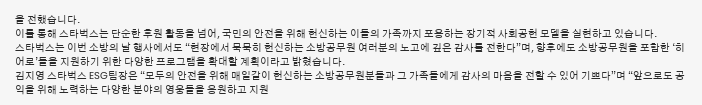을 전했습니다.
이를 통해 스타벅스는 단순한 후원 활동을 넘어, 국민의 안전을 위해 헌신하는 이들의 가족까지 포용하는 장기적 사회공헌 모델을 실현하고 있습니다.
스타벅스는 이번 소방의 날 행사에서도 “현장에서 묵묵히 헌신하는 소방공무원 여러분의 노고에 깊은 감사를 전한다”며, 향후에도 소방공무원을 포함한 ‘히어로’들을 지원하기 위한 다양한 프로그램을 확대할 계획이라고 밝혔습니다.
김지영 스타벅스 ESG팀장은 “모두의 안전을 위해 매일같이 헌신하는 소방공무원분들과 그 가족들에게 감사의 마음을 전할 수 있어 기쁘다”며 “앞으로도 공익을 위해 노력하는 다양한 분야의 영웅들을 응원하고 지원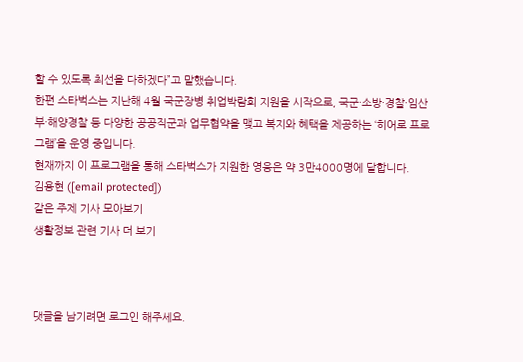할 수 있도록 최선을 다하겠다”고 말했습니다.
한편 스타벅스는 지난해 4월 국군장병 취업박람회 지원을 시작으로, 국군·소방·경찰·임산부·해양경찰 등 다양한 공공직군과 업무협약을 맺고 복지와 혜택을 제공하는 ‘히어로 프로그램’을 운영 중입니다.
현재까지 이 프로그램을 통해 스타벅스가 지원한 영웅은 약 3만4000명에 달합니다.
김용현 ([email protected])
같은 주제 기사 모아보기
생활정보 관련 기사 더 보기



댓글을 남기려면 로그인 해주세요.